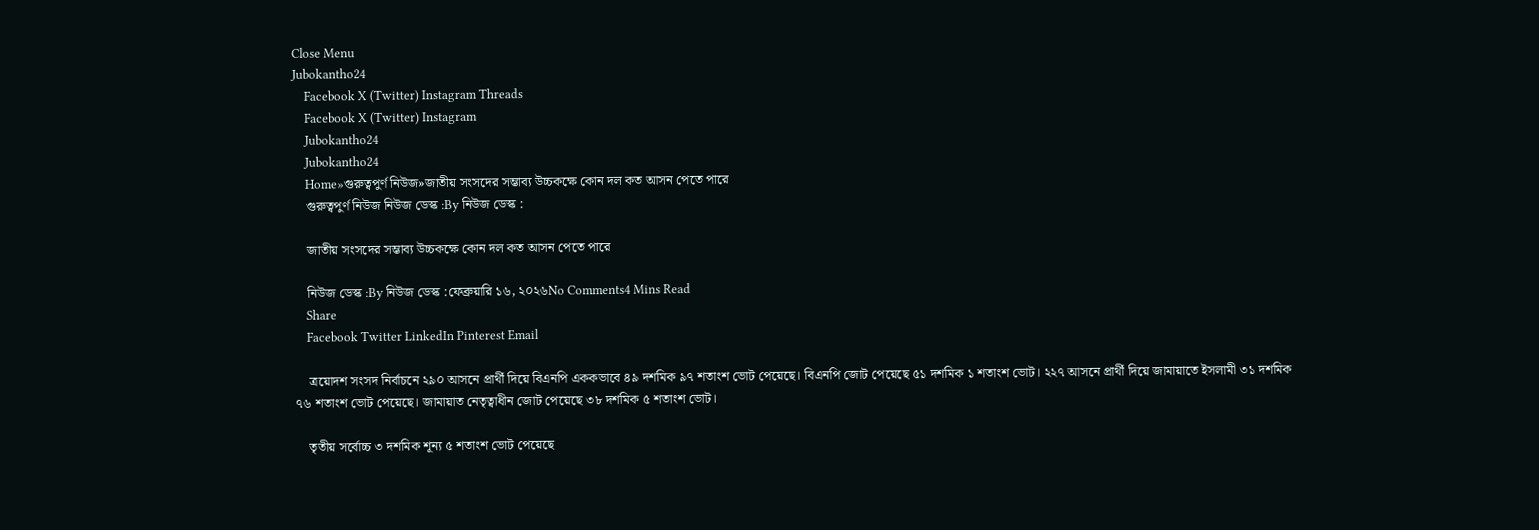Close Menu
Jubokantho24
    Facebook X (Twitter) Instagram Threads
    Facebook X (Twitter) Instagram
    Jubokantho24
    Jubokantho24
    Home»গুরুত্বপুর্ণ নিউজ»জাতীয় সংসদের সম্ভাব্য উচ্চকক্ষে কোন দল কত আসন পেতে পারে
    গুরুত্বপুর্ণ নিউজ নিউজ ডেস্ক :By নিউজ ডেস্ক :

    জাতীয় সংসদের সম্ভাব্য উচ্চকক্ষে কোন দল কত আসন পেতে পারে

    নিউজ ডেস্ক :By নিউজ ডেস্ক :ফেব্রুয়ারি ১৬, ২০২৬No Comments4 Mins Read
    Share
    Facebook Twitter LinkedIn Pinterest Email

    ত্রয়োদশ সংসদ নির্বাচনে ২৯০ আসনে প্রার্থী দিয়ে বিএনপি এককভাবে ৪৯ দশমিক ৯৭ শতাংশ ভোট পেয়েছে। বিএনপি জোট পেয়েছে ৫১ দশমিক ১ শতাংশ ভোট। ২২৭ আসনে প্রার্থী দিয়ে জামায়াতে ইসলামী ৩১ দশমিক ৭৬ শতাংশ ভোট পেয়েছে। জামায়াত নেতৃত্বাধীন জোট পেয়েছে ৩৮ দশমিক ৫ শতাংশ ভোট।

    তৃতীয় সর্বোচ্চ ৩ দশমিক শূন্য ৫ শতাংশ ভোট পেয়েছে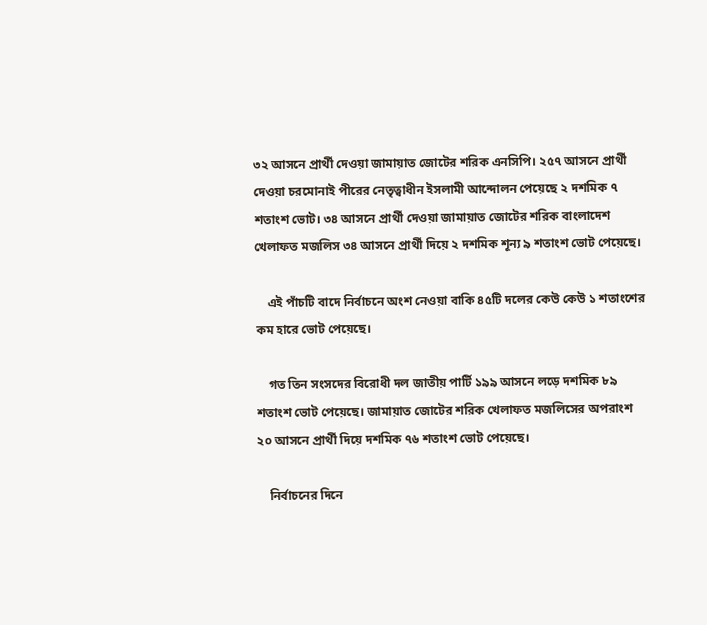৩২ আসনে প্রার্থী দেওয়া জামায়াত জোটের শরিক এনসিপি। ২৫৭ আসনে প্রার্থী দেওয়া চরমোনাই পীরের নেতৃত্বাধীন ইসলামী আন্দোলন পেয়েছে ২ দশমিক ৭ শতাংশ ভোট। ৩৪ আসনে প্রার্থী দেওয়া জামায়াত জোটের শরিক বাংলাদেশ খেলাফত মজলিস ৩৪ আসনে প্রার্থী দিয়ে ২ দশমিক শূন্য ৯ শতাংশ ভোট পেয়েছে।

    এই পাঁচটি বাদে নির্বাচনে অংশ নেওয়া বাকি ৪৫টি দলের কেউ কেউ ১ শতাংশের কম হারে ভোট পেয়েছে।

    গত তিন সংসদের বিরোধী দল জাতীয় পার্টি ১৯৯ আসনে লড়ে দশমিক ৮৯ শতাংশ ভোট পেয়েছে। জামায়াত জোটের শরিক খেলাফত মজলিসের অপরাংশ ২০ আসনে প্রার্থী দিয়ে দশমিক ৭৬ শতাংশ ভোট পেয়েছে।

    নির্বাচনের দিনে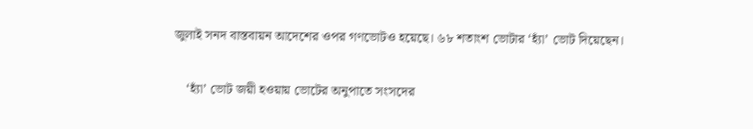জুলাই সনদ বাস্তবায়ন আদেশের ওপর গণভোটও হয়েছে। ৬৮ শতাংশ ভোটার ‘হ্যাঁ’ ভোট দিয়েছেন।

    ‘হ্যাঁ’ ভোট জয়ী হওয়ায় ভোটের অনুপাতে সংসদের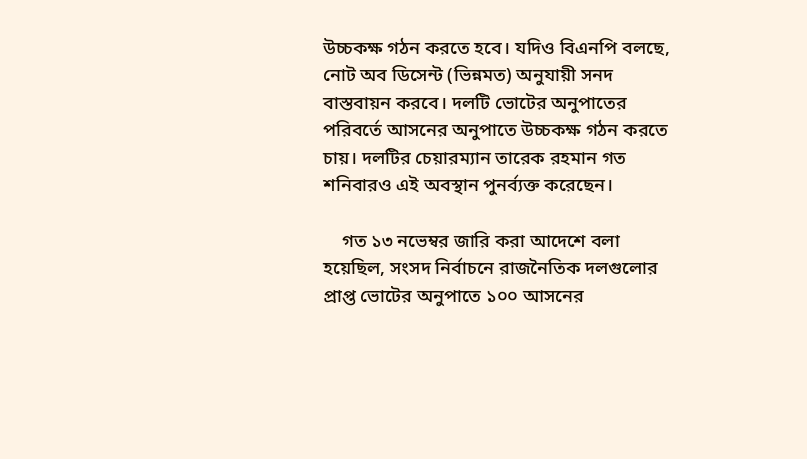উচ্চকক্ষ গঠন করতে হবে। যদিও বিএনপি বলছে, নোট অব ডিসেন্ট (ভিন্নমত) অনুযায়ী সনদ বাস্তবায়ন করবে। দলটি ভোটের অনুপাতের পরিবর্তে আসনের অনুপাতে উচ্চকক্ষ গঠন করতে চায়। দলটির চেয়ারম্যান তারেক রহমান গত শনিবারও এই অবস্থান পুনর্ব্যক্ত করেছেন।

    গত ১৩ নভেম্বর জারি করা আদেশে বলা হয়েছিল, সংসদ নির্বাচনে রাজনৈতিক দলগুলোর প্রাপ্ত ভোটের অনুপাতে ১০০ আসনের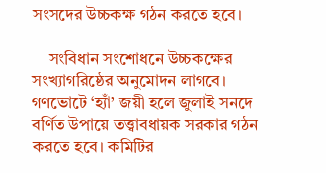সংসদের উচ্চকক্ষ গঠন করতে হবে।

    সংবিধান সংশোধনে উচ্চকক্ষের সংখ্যাগরিষ্ঠের অনুমোদন লাগবে। গণভোটে ‘হ্যাঁ’ জয়ী হলে জুলাই সনদে বর্ণিত উপায়ে তত্ত্বাবধায়ক সরকার গঠন করতে হবে। কমিটির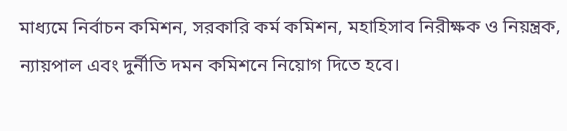মাধ্যমে নির্বাচন কমিশন, সরকারি কর্ম কমিশন, মহাহিসাব নিরীক্ষক ও নিয়ন্ত্রক, ন্যায়পাল এবং দুর্নীতি দমন কমিশনে নিয়োগ দিতে হবে।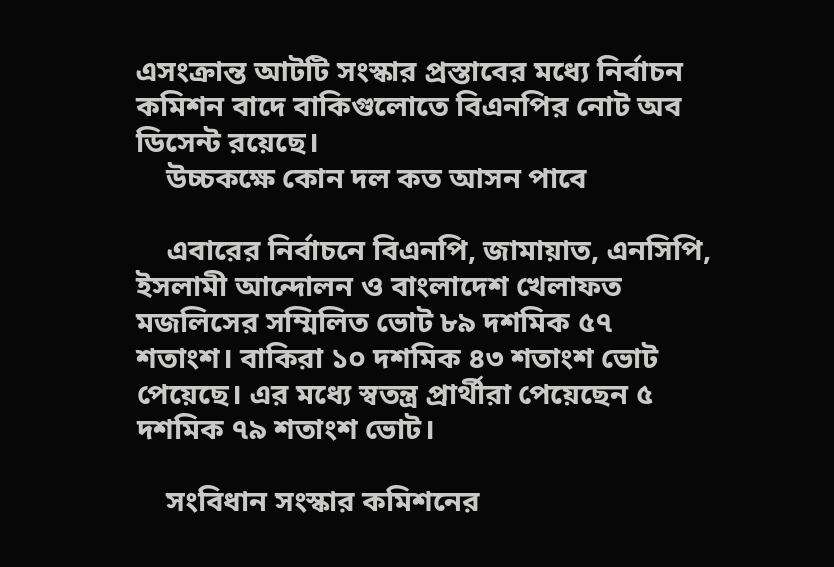এসংক্রান্ত আটটি সংস্কার প্রস্তাবের মধ্যে নির্বাচন কমিশন বাদে বাকিগুলোতে বিএনপির নোট অব ডিসেন্ট রয়েছে।
    উচ্চকক্ষে কোন দল কত আসন পাবে

    এবারের নির্বাচনে বিএনপি, জামায়াত, এনসিপি, ইসলামী আন্দোলন ও বাংলাদেশ খেলাফত মজলিসের সম্মিলিত ভোট ৮৯ দশমিক ৫৭ শতাংশ। বাকিরা ১০ দশমিক ৪৩ শতাংশ ভোট পেয়েছে। এর মধ্যে স্বতন্ত্র প্রার্থীরা পেয়েছেন ৫ দশমিক ৭৯ শতাংশ ভোট।

    সংবিধান সংস্কার কমিশনের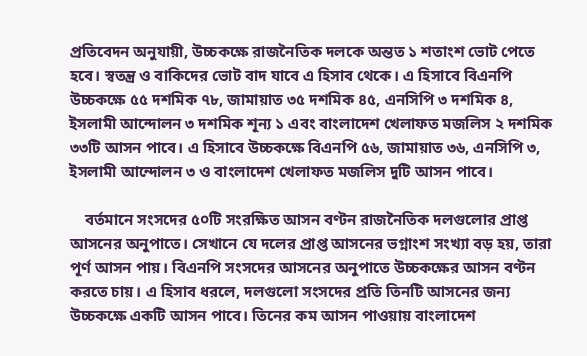প্রতিবেদন অনুযায়ী, উচ্চকক্ষে রাজনৈতিক দলকে অন্তত ১ শতাংশ ভোট পেতে হবে। স্বতন্ত্র ও বাকিদের ভোট বাদ যাবে এ হিসাব থেকে। এ হিসাবে বিএনপি উচ্চকক্ষে ৫৫ দশমিক ৭৮, জামায়াত ৩৫ দশমিক ৪৫, এনসিপি ৩ দশমিক ৪, ইসলামী আন্দোলন ৩ দশমিক শূন্য ১ এবং বাংলাদেশ খেলাফত মজলিস ২ দশমিক ৩৩টি আসন পাবে। এ হিসাবে উচ্চকক্ষে বিএনপি ৫৬, জামায়াত ৩৬, এনসিপি ৩, ইসলামী আন্দোলন ৩ ও বাংলাদেশ খেলাফত মজলিস দুটি আসন পাবে।

    বর্তমানে সংসদের ৫০টি সংরক্ষিত আসন বণ্টন রাজনৈতিক দলগুলোর প্রাপ্ত আসনের অনুপাতে। সেখানে যে দলের প্রাপ্ত আসনের ভগ্নাংশ সংখ্যা বড় হয়, তারা পূর্ণ আসন পায়। বিএনপি সংসদের আসনের অনুপাতে উচ্চকক্ষের আসন বণ্টন করতে চায়। এ হিসাব ধরলে, দলগুলো সংসদের প্রতি তিনটি আসনের জন্য উচ্চকক্ষে একটি আসন পাবে। তিনের কম আসন পাওয়ায় বাংলাদেশ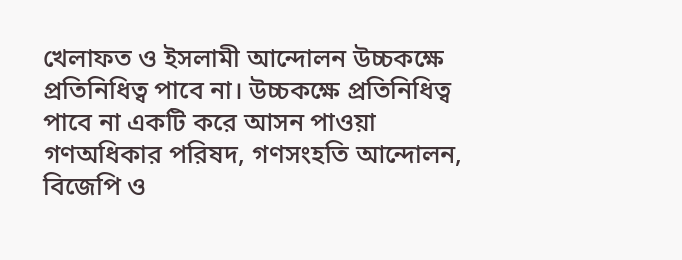খেলাফত ও ইসলামী আন্দোলন উচ্চকক্ষে প্রতিনিধিত্ব পাবে না। উচ্চকক্ষে প্রতিনিধিত্ব পাবে না একটি করে আসন পাওয়া গণঅধিকার পরিষদ, গণসংহতি আন্দোলন, বিজেপি ও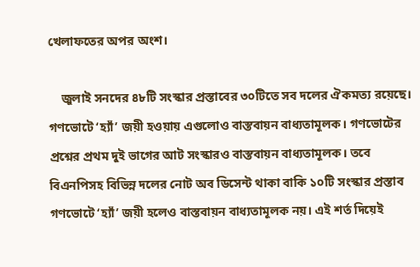খেলাফতের অপর অংশ।

    জুলাই সনদের ৪৮টি সংস্কার প্রস্তাবের ৩০টিতে সব দলের ঐকমত্য রয়েছে। গণভোটে ‘হ্যাঁ’ জয়ী হওয়ায় এগুলোও বাস্তবায়ন বাধ্যতামূলক। গণভোটের প্রশ্নের প্রথম দুই ভাগের আট সংস্কারও বাস্তবায়ন বাধ্যতামূলক। তবে বিএনপিসহ বিভিন্ন দলের নোট অব ডিসেন্ট থাকা বাকি ১০টি সংস্কার প্রস্তাব গণভোটে ‘হ্যাঁ’ জয়ী হলেও বাস্তবায়ন বাধ্যতামূলক নয়। এই শর্ত দিয়েই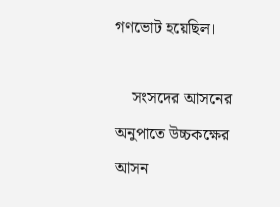গণভোট হয়েছিল।

    সংসদের আসনের অনুপাতে উচ্চকক্ষের আসন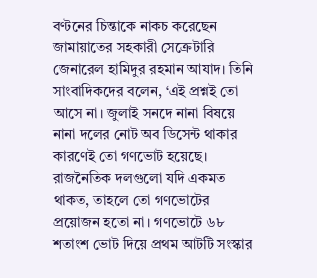বণ্টনের চিন্তাকে নাকচ করেছেন জামায়াতের সহকারী সেক্রেটারি জেনারেল হামিদুর রহমান আযাদ। তিনি সাংবাদিকদের বলেন, ‘এই প্রশ্নই তো আসে না। জুলাই সনদে নানা বিষয়ে নানা দলের নোট অব ডিসেন্ট থাকার কারণেই তো গণভোট হয়েছে। রাজনৈতিক দলগুলো যদি একমত থাকত, তাহলে তো গণভোটের প্রয়োজন হতো না। গণভোটে ৬৮ শতাংশ ভোট দিয়ে প্রথম আটটি সংস্কার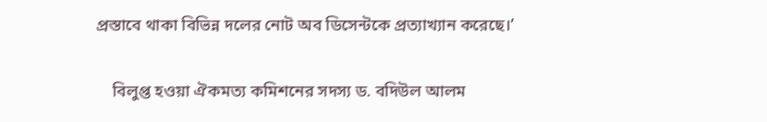প্রস্তাবে থাকা বিভিন্ন দলের নোট অব ডিসেন্টকে প্রত্যাখ্যান করেছে।’

    বিলুপ্ত হওয়া ঐকমত্য কমিশনের সদস্য ড. বদিউল আলম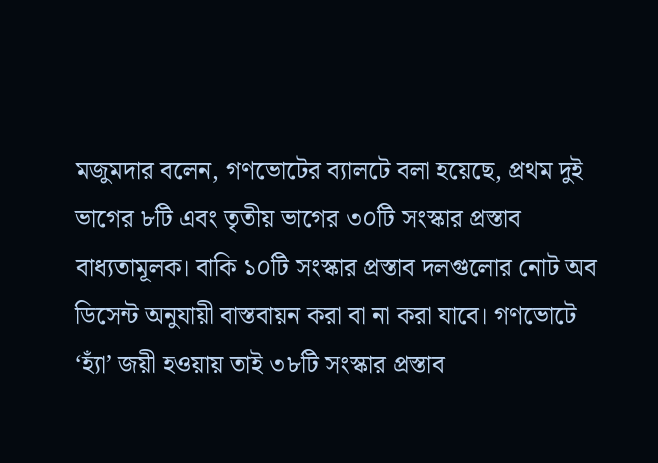মজুমদার বলেন, গণভোটের ব্যালটে বলা হয়েছে, প্রথম দুই ভাগের ৮টি এবং তৃতীয় ভাগের ৩০টি সংস্কার প্রস্তাব বাধ্যতামূলক। বাকি ১০টি সংস্কার প্রস্তাব দলগুলোর নোট অব ডিসেন্ট অনুযায়ী বাস্তবায়ন করা বা না করা যাবে। গণভোটে ‘হ্যাঁ’ জয়ী হওয়ায় তাই ৩৮টি সংস্কার প্রস্তাব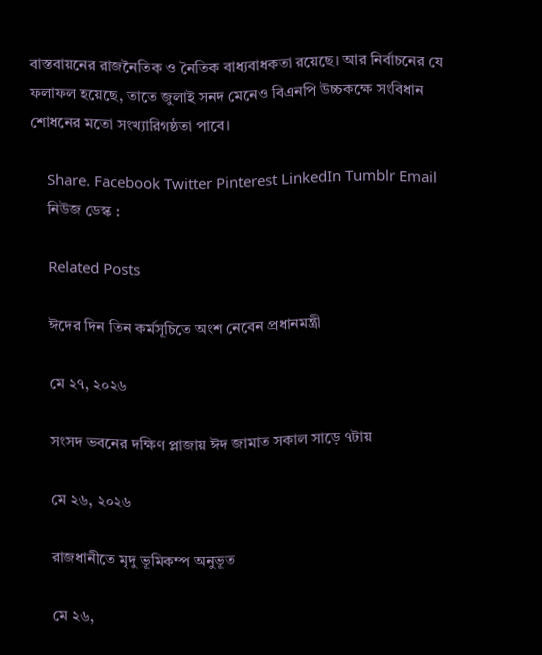বাস্তবায়নের রাজনৈতিক ও নৈতিক বাধ্যবাধকতা রয়েছে। আর নির্বাচনের যে ফলাফল হয়েছে, তাতে জুলাই সনদ মেনেও বিএনপি উচ্চকক্ষে সংবিধান শোধনের মতো সংখ্যারিগষ্ঠতা পাবে।

    Share. Facebook Twitter Pinterest LinkedIn Tumblr Email
    নিউজ ডেস্ক :

    Related Posts

    ঈদের দিন তিন কর্মসূচিতে অংশ নেবেন প্রধানমন্ত্রী

    মে ২৭, ২০২৬

    সংসদ ভবনের দক্ষিণ প্লাজায় ঈদ জামাত সকাল সাড়ে ৭টায়

    মে ২৬, ২০২৬

    রাজধানীতে মৃদু ভূমিকম্প অনুভূত

    মে ২৬,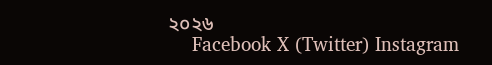২০২৬
    Facebook X (Twitter) Instagram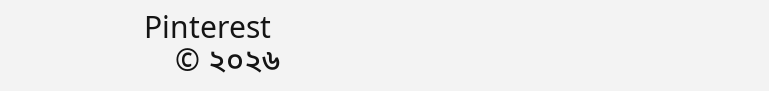Pinterest
    © ২০২৬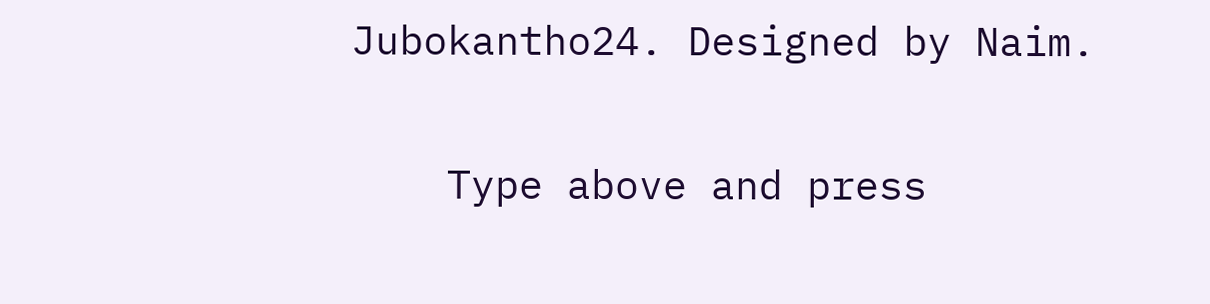Jubokantho24. Designed by Naim.

    Type above and press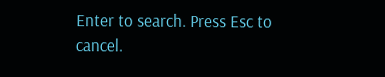Enter to search. Press Esc to cancel.